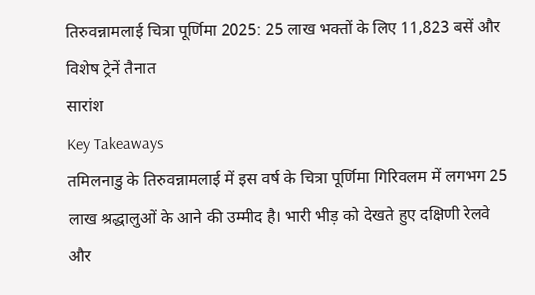तिरुवन्नामलाई चित्रा पूर्णिमा 2025: 25 लाख भक्तों के लिए 11,823 बसें और विशेष ट्रेनें तैनात
सारांश
Key Takeaways
तमिलनाडु के तिरुवन्नामलाई में इस वर्ष के चित्रा पूर्णिमा गिरिवलम में लगभग 25 लाख श्रद्धालुओं के आने की उम्मीद है। भारी भीड़ को देखते हुए दक्षिणी रेलवे और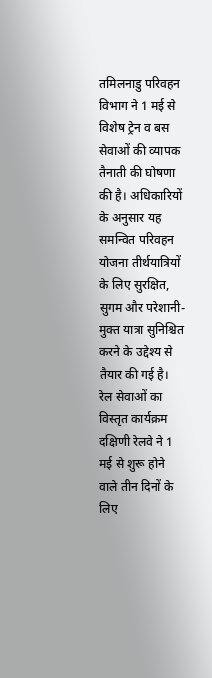तमिलनाडु परिवहन विभाग ने 1 मई से विशेष ट्रेन व बस सेवाओं की व्यापक तैनाती की घोषणा की है। अधिकारियों के अनुसार यह समन्वित परिवहन योजना तीर्थयात्रियों के लिए सुरक्षित, सुगम और परेशानी-मुक्त यात्रा सुनिश्चित करने के उद्देश्य से तैयार की गई है।
रेल सेवाओं का विस्तृत कार्यक्रम
दक्षिणी रेलवे ने 1 मई से शुरू होने वाले तीन दिनों के लिए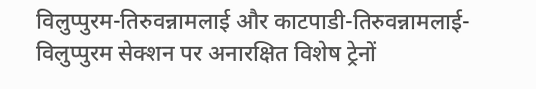विलुप्पुरम-तिरुवन्नामलाई और काटपाडी-तिरुवन्नामलाई-विलुप्पुरम सेक्शन पर अनारक्षित विशेष ट्रेनों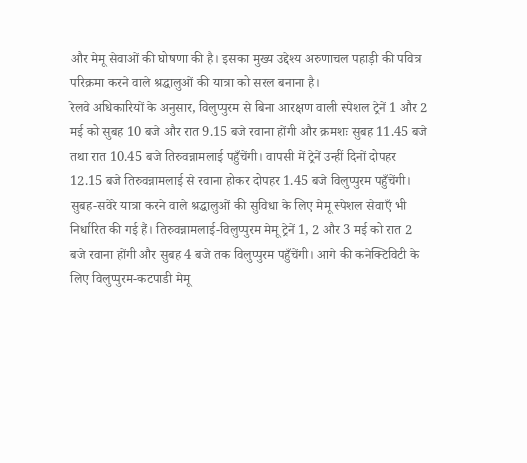और मेमू सेवाओं की घोषणा की है। इसका मुख्य उद्देश्य अरुणाचल पहाड़ी की पवित्र परिक्रमा करने वाले श्रद्धालुओं की यात्रा को सरल बनाना है।
रेलवे अधिकारियों के अनुसार, विलुप्पुरम से बिना आरक्षण वाली स्पेशल ट्रेनें 1 और 2 मई को सुबह 10 बजे और रात 9.15 बजे रवाना होंगी और क्रमशः सुबह 11.45 बजे तथा रात 10.45 बजे तिरुवन्नामलाई पहुँचेंगी। वापसी में ट्रेनें उन्हीं दिनों दोपहर 12.15 बजे तिरुवन्नामलाई से रवाना होकर दोपहर 1.45 बजे विलुप्पुरम पहुँचेंगी।
सुबह-सवेरे यात्रा करने वाले श्रद्धालुओं की सुविधा के लिए मेमू स्पेशल सेवाएँ भी निर्धारित की गई हैं। तिरुवन्नामलाई-विलुप्पुरम मेमू ट्रेनें 1, 2 और 3 मई को रात 2 बजे रवाना होंगी और सुबह 4 बजे तक विलुप्पुरम पहुँचेंगी। आगे की कनेक्टिविटी के लिए विलुप्पुरम-कटपाडी मेमू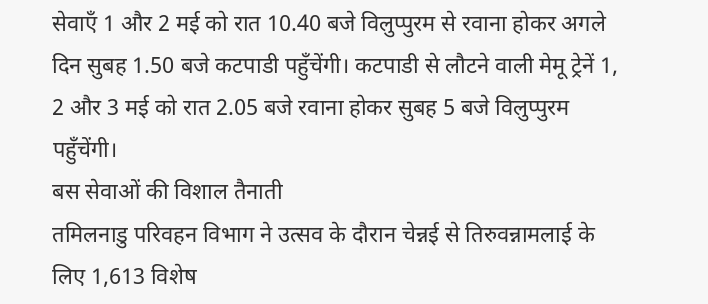सेवाएँ 1 और 2 मई को रात 10.40 बजे विलुप्पुरम से रवाना होकर अगले दिन सुबह 1.50 बजे कटपाडी पहुँचेंगी। कटपाडी से लौटने वाली मेमू ट्रेनें 1, 2 और 3 मई को रात 2.05 बजे रवाना होकर सुबह 5 बजे विलुप्पुरम पहुँचेंगी।
बस सेवाओं की विशाल तैनाती
तमिलनाडु परिवहन विभाग ने उत्सव के दौरान चेन्नई से तिरुवन्नामलाई के लिए 1,613 विशेष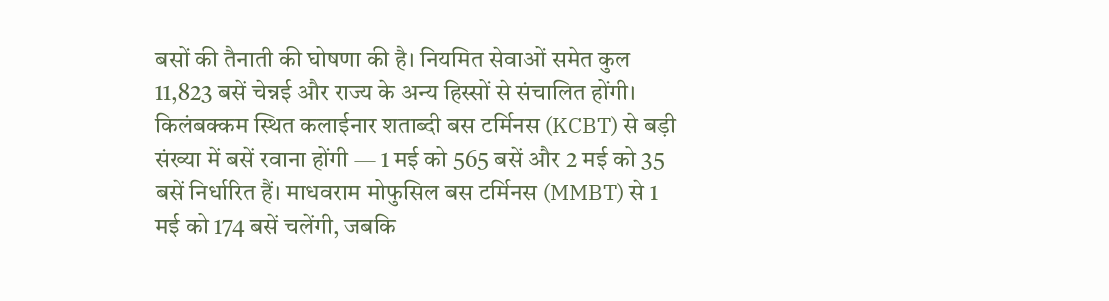बसों की तैनाती की घोषणा की है। नियमित सेवाओं समेत कुल 11,823 बसें चेन्नई और राज्य के अन्य हिस्सों से संचालित होंगी।
किलंबक्कम स्थित कलाईनार शताब्दी बस टर्मिनस (KCBT) से बड़ी संख्या में बसें रवाना होंगी — 1 मई को 565 बसें और 2 मई को 35 बसें निर्धारित हैं। माधवराम मोफुसिल बस टर्मिनस (MMBT) से 1 मई को 174 बसें चलेंगी, जबकि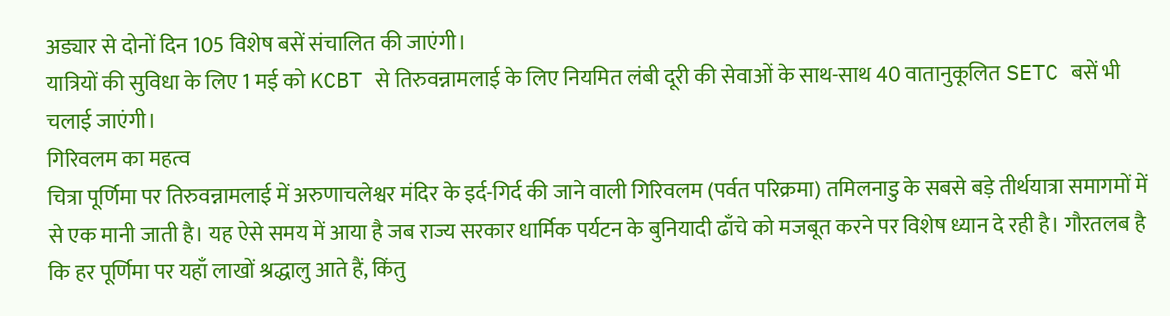अड्यार से दोनों दिन 105 विशेष बसें संचालित की जाएंगी।
यात्रियों की सुविधा के लिए 1 मई को KCBT से तिरुवन्नामलाई के लिए नियमित लंबी दूरी की सेवाओं के साथ-साथ 40 वातानुकूलित SETC बसें भी चलाई जाएंगी।
गिरिवलम का महत्व
चित्रा पूर्णिमा पर तिरुवन्नामलाई में अरुणाचलेश्वर मंदिर के इर्द-गिर्द की जाने वाली गिरिवलम (पर्वत परिक्रमा) तमिलनाडु के सबसे बड़े तीर्थयात्रा समागमों में से एक मानी जाती है। यह ऐसे समय में आया है जब राज्य सरकार धार्मिक पर्यटन के बुनियादी ढाँचे को मजबूत करने पर विशेष ध्यान दे रही है। गौरतलब है कि हर पूर्णिमा पर यहाँ लाखों श्रद्धालु आते हैं, किंतु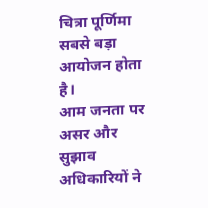चित्रा पूर्णिमा सबसे बड़ा आयोजन होता है।
आम जनता पर असर और सुझाव
अधिकारियों ने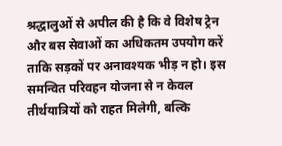श्रद्धालुओं से अपील की है कि वे विशेष ट्रेन और बस सेवाओं का अधिकतम उपयोग करें ताकि सड़कों पर अनावश्यक भीड़ न हो। इस समन्वित परिवहन योजना से न केवल तीर्थयात्रियों को राहत मिलेगी, बल्कि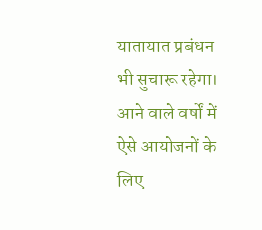यातायात प्रबंधन भी सुचारू रहेगा। आने वाले वर्षों में ऐसे आयोजनों के लिए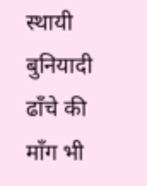स्थायी बुनियादी ढाँचे की माँग भी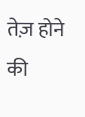तेज़ होने की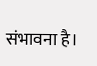संभावना है।